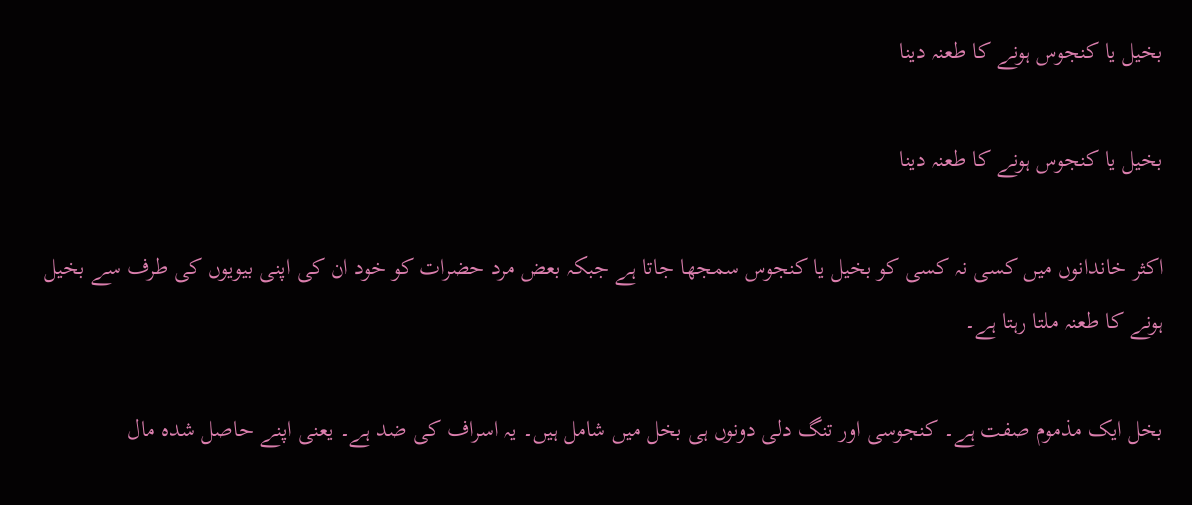بخیل یا کنجوس ہونے کا طعنہ دینا

بخیل یا کنجوس ہونے کا طعنہ دینا

اکثر خاندانوں میں کسی نہ کسی کو بخیل یا کنجوس سمجھا جاتا ہے جبکہ بعض مرد حضرات کو خود ان کی اپنی بیویوں کی طرف سے بخیل ہونے کا طعنہ ملتا رہتا ہے۔

بخل ایک مذموم صفت ہے۔ کنجوسی اور تنگ دلی دونوں ہی بخل میں شامل ہیں۔ یہ اسراف کی ضد ہے۔ یعنی اپنے حاصل شدہ مال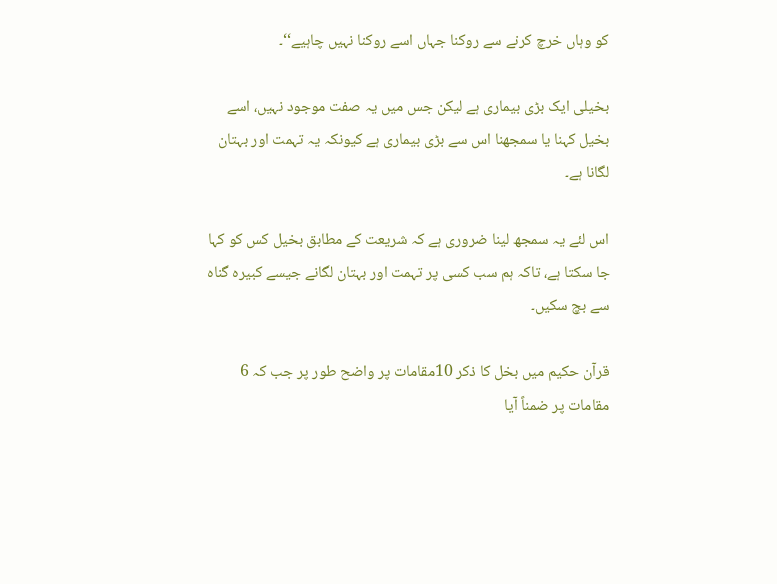کو وہاں خرچ کرنے سے روکنا جہاں اسے روکنا نہیں چاہیے‘‘۔

بخیلی ایک بڑی بیماری ہے لیکن جس میں یہ صفت موجود نہیں، اسے بخیل کہنا یا سمجھنا اس سے بڑی بیماری ہے کیونکہ یہ تہمت اور بہتان لگانا ہے۔

اس لئے یہ سمجھ لینا ضروری ہے کہ شریعت کے مطابق بخیل کس کو کہا جا سکتا ہے، تاکہ ہم سب کسی پر تہمت اور بہتان لگانے جیسے کبیرہ گناہ سے بچ سکیں۔

قرآن حکیم میں بخل کا ذکر 10مقامات پر واضح طور پر جب کہ 6 مقامات پر ضمناً آیا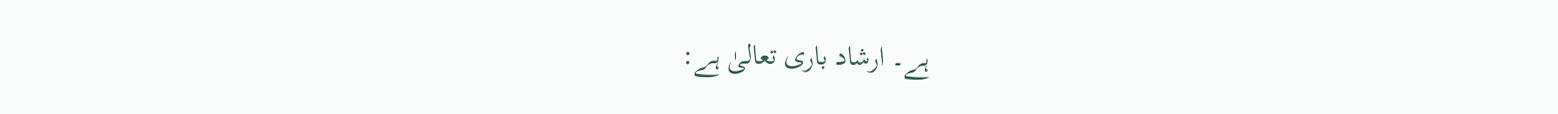ہے۔ ارشاد باری تعالیٰ ہے: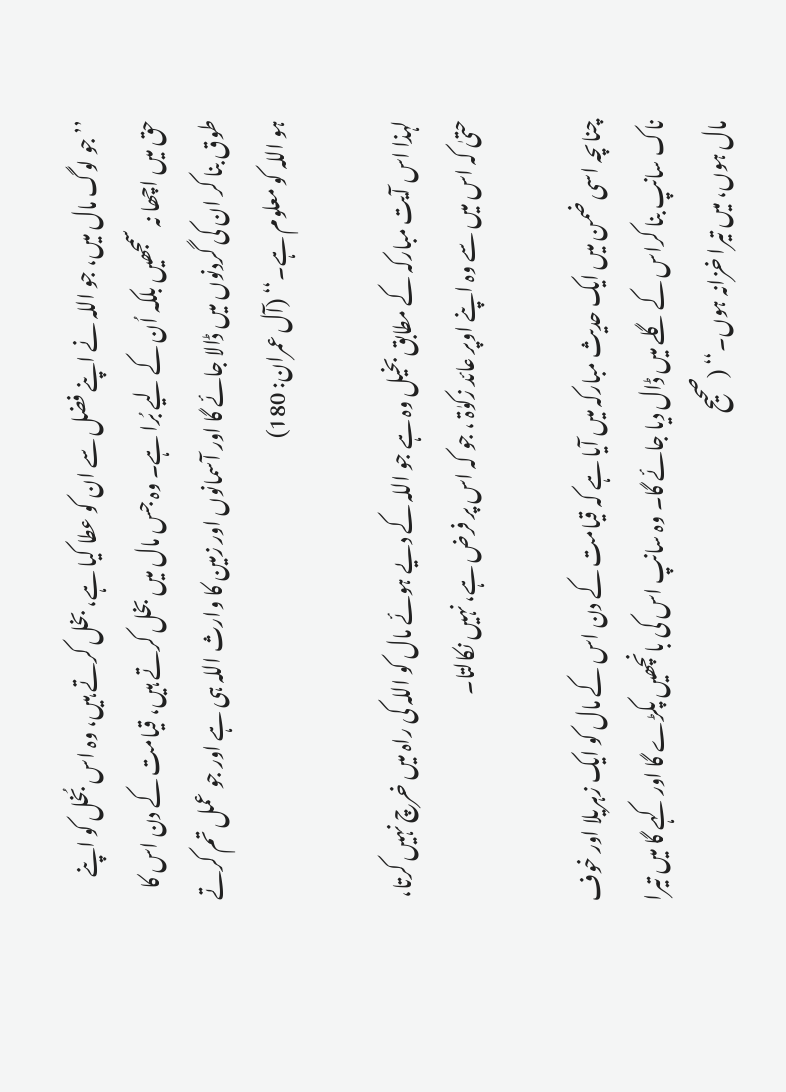’’جو لوگ مال میں، جو اللہ نے اپنے فضل سے ان کو عطا کیا ہے، بخل کرتے ہیں، وہ اس بُخل کو اپنے حق میں اچھا نہ سمجھیں بلکہ اُن کے لیے بُرا ہے۔ وہ جس مال میں بخل کرتے ہیں، قیامت کے دن اس کا طوق بنا کر ان کی گردنوں میں ڈالا جائے گا اور آسمانوں اور زمین کا وارث اللہ ہی ہے اور جو عمل تم کرتے ہو اللہ کو معلوم ہے۔‘‘ (آل عمران: 180)

لہذا اس آیت مبارکہ کے مطابق بخیل وہ ہے جو اللہ کے دیے ہوئے مال کو اللہ کی راہ میں خرچ نہیں کرتا، حتیٰ کہ اس میں سے وہ اپنے اوپر عائد زکوٰۃ ، جو کہ اس پر فرض ہے، نہیں نکالتا۔

چناںچہ اسی ضمن میں ایک حدیث مبارکہ میں آیا ہے کہ قیامت کے دن اس کے مال کو ایک زہریلا اور خوف ناک سانپ بنا کراس کے گلے میں ڈال دیا جائے گا۔ وہ سانپ اس کی بانچھیں پکڑے گا اور کہے گا میں تیرا مال ہوں، میں تیرا خزانہ ہوں۔‘‘ (صحیح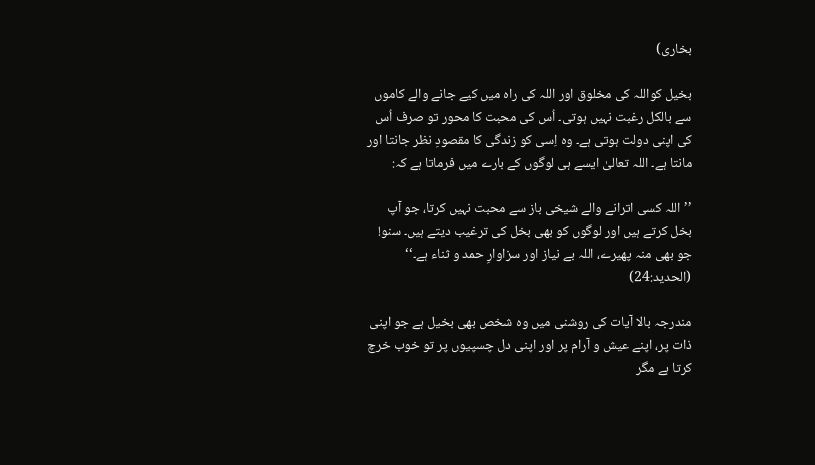بخاری)

بخیل کواللہ کی مخلوق اور اللہ کی راہ میں کیے جانے والے کاموں سے بالکل رغبت نہیں ہوتی۔ اُس کی محبت کا محور تو صرف اُس کی اپنی دولت ہوتی ہے۔ وہ اِسی کو زندگی کا مقصودِ نظر جانتا اور مانتا ہے۔ اللہ تعالیٰ ایسے ہی لوگوں کے بارے میں فرماتا ہے کہ:

’’ اللہ کسی اترانے والے شیخی باز سے محبت نہیں کرتا، جو آپ بخل کرتے ہیں اور لوگوں کو بھی بخل کی ترغیب دیتے ہیں۔ سنو! جو بھی منہ پھیرے، اللہ بے نیاز اور سزاوارِ حمد و ثناء ہے۔‘‘ (الحدید:24)

مندرجہ بالا آیات کی روشنی میں وہ شخص بھی بخیل ہے جو اپنی ذات پر، اپنے عیش و آرام پر اور اپنی دل چسپیوں پر تو خوب خرچ کرتا ہے مگر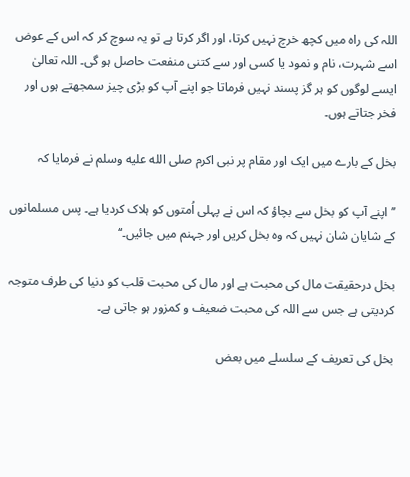اللہ کی راہ میں کچھ خرچ نہیں کرتا، اور اگر کرتا ہے تو یہ سوچ کر کہ اس کے عوض اسے شہرت، نام و نمود یا کسی اور سے کتنی منفعت حاصل ہو گی۔ اللہ تعالیٰ ایسے لوگوں کو ہر گز پسند نہیں فرماتا جو اپنے آپ کو بڑی چیز سمجھتے ہوں اور فخر جتاتے ہوں۔

بخل کے بارے میں ایک اور مقام پر نبی اکرم صلى الله عليه وسلم نے فرمایا کہ

’’ اپنے آپ کو بخل سے بچاؤ کہ اس نے پہلی اُمتوں کو ہلاک کردیا ہے۔ پس مسلمانوں کے شایان شان نہیں کہ وہ بخل کریں اور جہنم میں جائیں۔‘‘

بخل درحقیقت مال کی محبت ہے اور مال کی محبت قلب کو دنیا کی طرف متوجہ کردیتی ہے جس سے اللہ کی محبت ضعیف و کمزور ہو جاتی ہے۔

بخل کی تعریف کے سلسلے میں بعض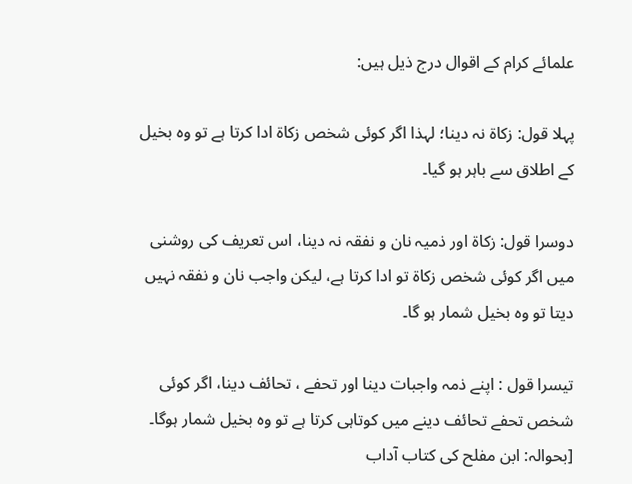علمائے کرام کے اقوال درج ذیل ہیں:

پہلا قول: زکاۃ نہ دینا؛ لہذا اگر کوئی شخص زکاۃ ادا کرتا ہے تو وہ بخیل کے اطلاق سے باہر ہو گیا۔

دوسرا قول: زکاۃ اور ذمیہ نان و نفقہ نہ دینا، اس تعریف کی روشنی میں اگر کوئی شخص زکاۃ تو ادا کرتا ہے، لیکن واجب نان و نفقہ نہیں دیتا تو وہ بخیل شمار ہو گا۔

تیسرا قول : اپنے ذمہ واجبات دینا اور تحفے ، تحائف دینا، اگر کوئی شخص تحفے تحائف دینے میں کوتاہی کرتا ہے تو وہ بخیل شمار ہوگا۔
[بحوالہ: ابن مفلح کی کتاب آداب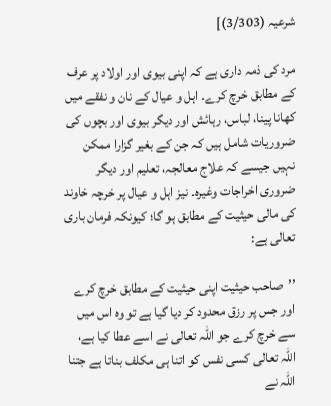شرعیہ (3/303)]

مرد کی ذمہ داری ہے کہ اپنی بیوی اور اولاد پر عرف کے مطابق خرچ کرے۔ اہل و عیال کے نان و نفقے میں کھانا پینا، لباس، رہائش اور دیگر بیوی اور بچوں کی ضروریات شامل ہیں کہ جن کے بغیر گزارا ممکن نہیں جیسے کہ علاج معالجہ، تعلیم اور دیگر ضروری اخراجات وغیرہ۔ نیز اہل و عیال پر خرچہ خاوند کی مالی حیثیت کے مطابق ہو گا؛ کیونکہ فرمان باری تعالی ہے:

’’صاحب حیثیت اپنی حیثیت کے مطابق خرچ کرے اور جس پر رزق محدود کر دیا گیا ہے تو وہ اس میں سے خرچ کرے جو اللہ تعالی نے اسے عطا کیا ہے، اللہ تعالی کسی نفس کو اتنا ہی مکلف بناتا ہے جتنا اللہ نے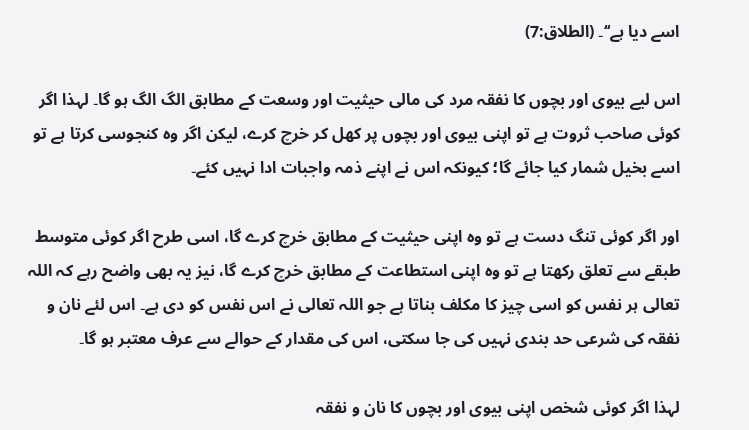اسے دیا ہے‘‘۔ (الطلاق:7)

اس لیے بیوی اور بچوں کا نفقہ مرد کی مالی حیثیت اور وسعت کے مطابق الگ الگ ہو گا۔ لہذا اگر کوئی صاحب ثروت ہے تو اپنی بیوی اور بچوں پر کھل کر خرچ کرے، لیکن اگر وہ کنجوسی کرتا ہے تو اسے بخیل شمار کیا جائے گا؛ کیونکہ اس نے اپنے ذمہ واجبات ادا نہیں کئے۔

اور اگر کوئی تنگ دست ہے تو وہ اپنی حیثیت کے مطابق خرچ کرے گا، اسی طرح اگر کوئی متوسط طبقے سے تعلق رکھتا ہے تو وہ اپنی استطاعت کے مطابق خرچ کرے گا، نیز یہ بھی واضح رہے کہ اللہ تعالی ہر نفس کو اسی چیز کا مکلف بناتا ہے جو اللہ تعالی نے اس نفس کو دی ہے۔ اس لئے نان و نفقہ کی شرعی حد بندی نہیں کی جا سکتی، اس کی مقدار کے حوالے سے عرف معتبر ہو گا۔

لہذا اگر کوئی شخص اپنی بیوی اور بچوں کا نان و نفقہ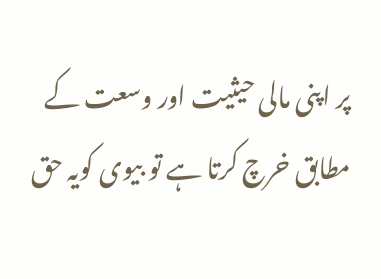پر اپنی مالی حیثیت اور وسعت کے مطابق خرچ کرتا ہے تو بیوی کویہ حق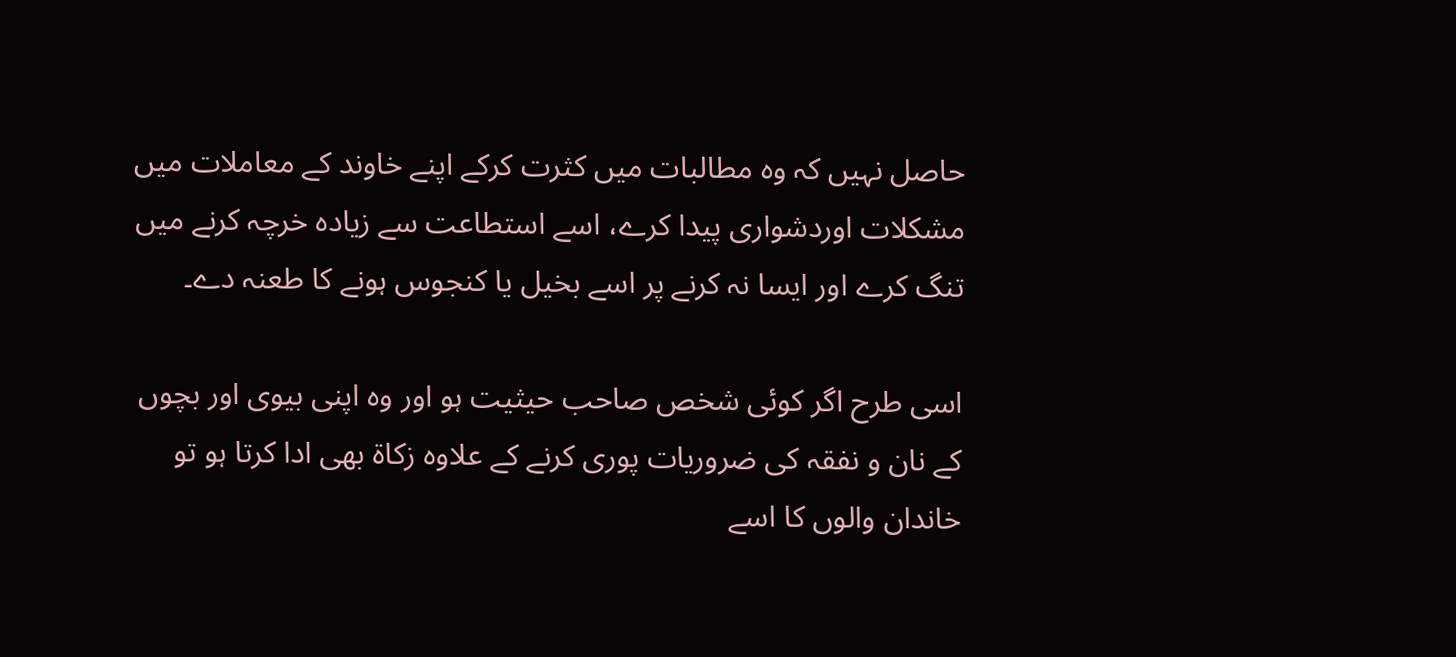حاصل نہیں کہ وہ مطالبات میں کثرت کرکے اپنے خاوند کے معاملات میں مشکلات اوردشواری پیدا کرے، اسے استطاعت سے زیادہ خرچہ کرنے میں تنگ کرے اور ایسا نہ کرنے پر اسے بخیل یا کنجوس ہونے کا طعنہ دے۔

اسی طرح اگر کوئی شخص صاحب حیثیت ہو اور وہ اپنی بیوی اور بچوں کے نان و نفقہ کی ضروریات پوری کرنے کے علاوہ زکاۃ بھی ادا کرتا ہو تو خاندان والوں کا اسے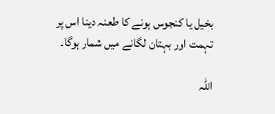بخیل یا کنجوس ہونے کا طعنہ دینا اس پر تہمت اور بہتان لگانے میں شمار ہوگا۔

اللہ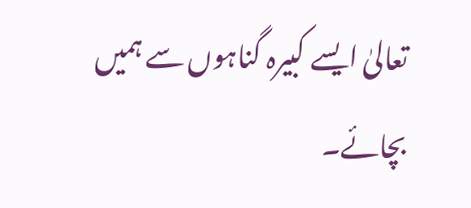تعالیٰ ایسے کبیرہ گناہوں سے ہمیں بچائے۔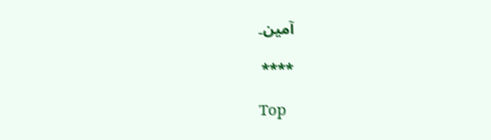آمین۔

****

Top